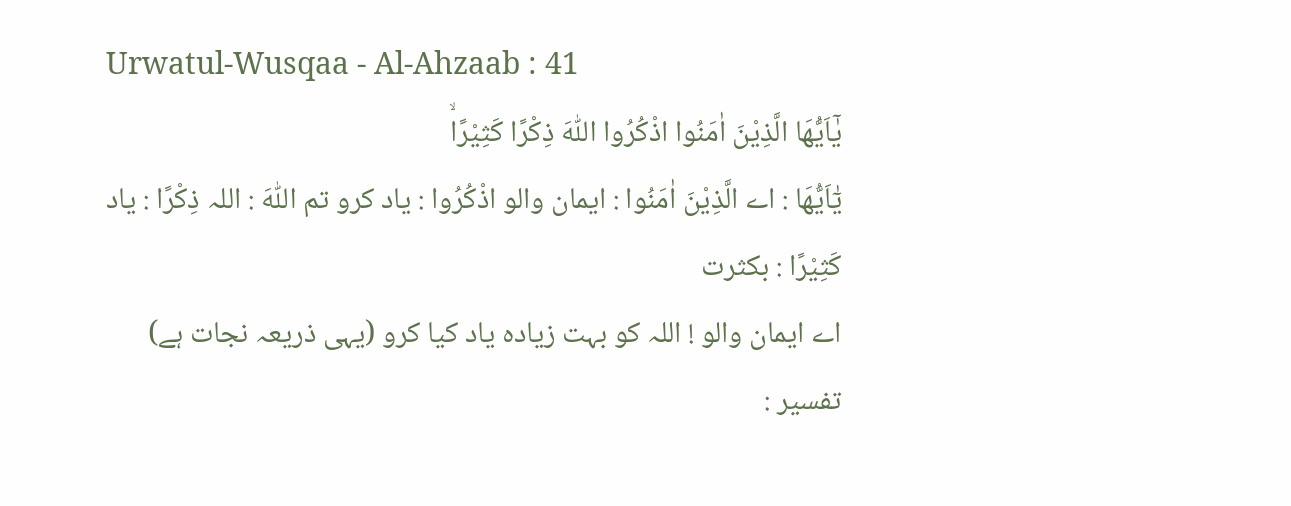Urwatul-Wusqaa - Al-Ahzaab : 41
یٰۤاَیُّهَا الَّذِیْنَ اٰمَنُوا اذْكُرُوا اللّٰهَ ذِكْرًا كَثِیْرًاۙ
يٰٓاَيُّهَا : اے الَّذِيْنَ اٰمَنُوا : ایمان والو اذْكُرُوا : یاد کرو تم اللّٰهَ : اللہ ذِكْرًا : یاد كَثِيْرًا : بکثرت
اے ایمان والو ! اللہ کو بہت زیادہ یاد کیا کرو (یہی ذریعہ نجات ہے)
تفسیر :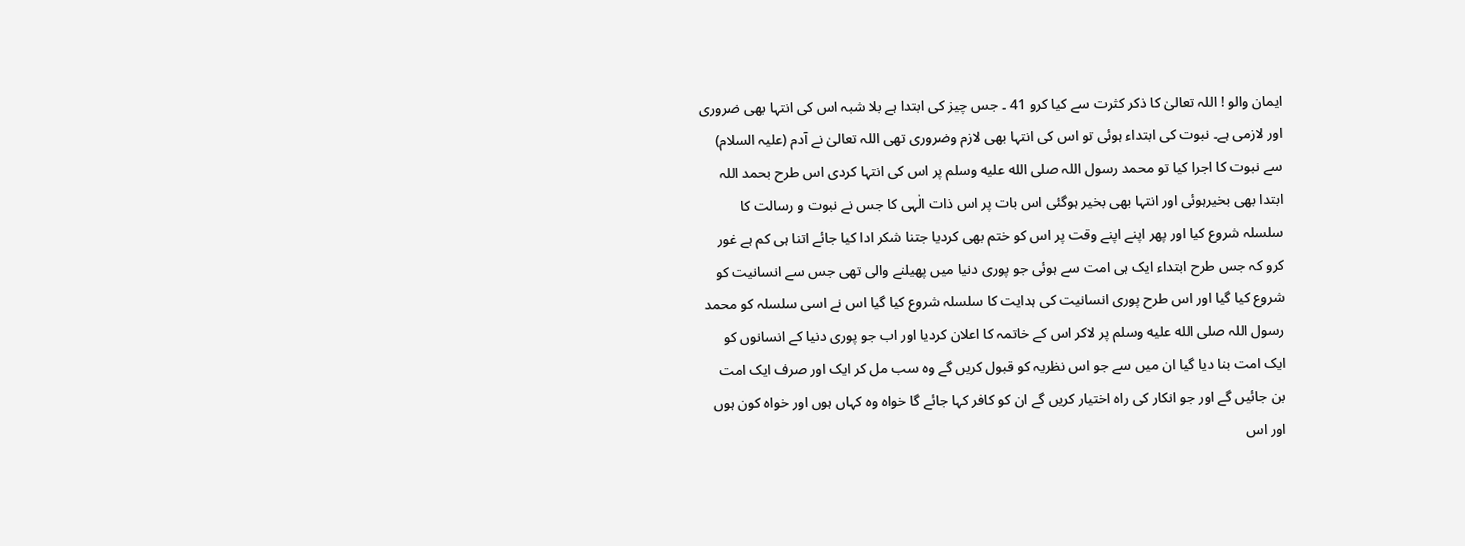ایمان والو ! اللہ تعالیٰ کا ذکر کثرت سے کیا کرو 41 ۔ جس چیز کی ابتدا ہے بلا شبہ اس کی انتہا بھی ضروری اور لازمی ہے۔ نبوت کی ابتداء ہوئی تو اس کی انتہا بھی لازم وضروری تھی اللہ تعالیٰ نے آدم (علیہ السلام) سے نبوت کا اجرا کیا تو محمد رسول اللہ صلى الله عليه وسلم پر اس کی انتہا کردی اس طرح بحمد اللہ ابتدا بھی بخیرہوئی اور انتہا بھی بخیر ہوگئی اس بات پر اس ذات الٰہی کا جس نے نبوت و رسالت کا سلسلہ شروع کیا اور پھر اپنے اپنے وقت پر اس کو ختم بھی کردیا جتنا شکر ادا کیا جائے اتنا ہی کم ہے غور کرو کہ جس طرح ابتداء ایک ہی امت سے ہوئی جو پوری دنیا میں پھیلنے والی تھی جس سے انسانیت کو شروع کیا گیا اور اس طرح پوری انسانیت کی ہدایت کا سلسلہ شروع کیا گیا اس نے اسی سلسلہ کو محمد رسول اللہ صلى الله عليه وسلم پر لاکر اس کے خاتمہ کا اعلان کردیا اور اب جو پوری دنیا کے انسانوں کو ایک امت بنا دیا گیا ان میں سے جو اس نظریہ کو قبول کریں گے وہ سب مل کر ایک اور صرف ایک امت بن جائیں گے اور جو انکار کی راہ اختیار کریں گے ان کو کافر کہا جائے گا خواہ وہ کہاں ہوں اور خواہ کون ہوں اور اس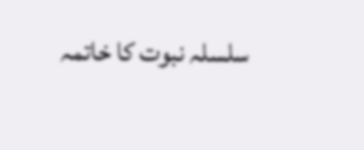سلسلہ نبوت کا خاتمہ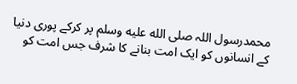محمدرسول اللہ صلى الله عليه وسلم پر کرکے پوری دنیا کے انسانوں کو ایک امت بنانے کا شرف جس امت کو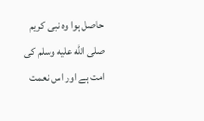حاصل ہوا وہ نبی کریم صلى الله عليه وسلم کی امت ہے اور اس نعمت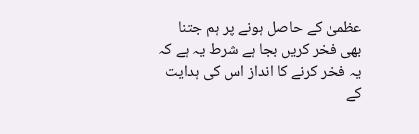عظمیٰ کے حاصل ہونے پر ہم جتنا بھی فخر کریں بجا ہے شرط یہ ہے کہ یہ فخر کرنے کا انداز اس کی ہدایت کے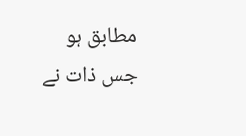مطابق ہو جس ذات نے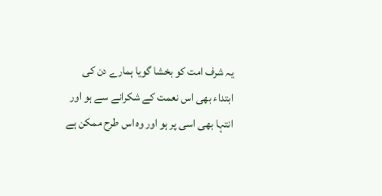یہ شرف امت کو بخشا گویا ہمارے دن کی ابتداء بھی اس نعمت کے شکرانے سے ہو اور انتہا بھی اسی پر ہو اور وہ اس طرح ممکن ہے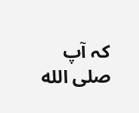کہ آپ صلى الله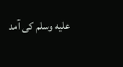عليه وسلم کی آمد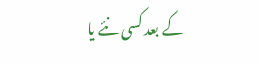کے بعد کسی نئے یا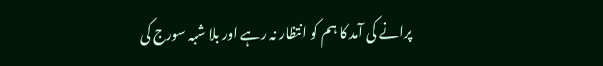پرانے کی آمد کا ہم کو انتظار نہ رہے اور بلا شبہ سورج کی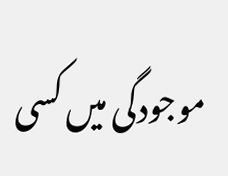موجودگی میں کسی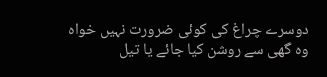دوسرے چراغ کی کوئی ضرورت نہیں خواہ وہ گھی سے روشن کیا جائے یا تیل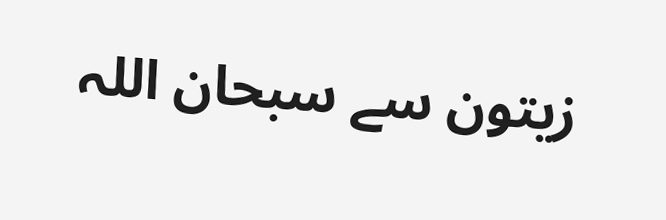زیتون سے سبحان اللہ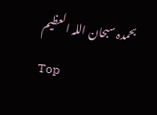بحمدہ سبحان اللہ العظیم
Top